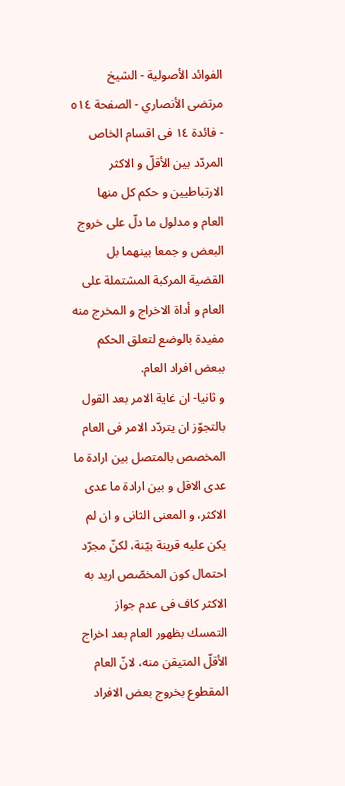الفوائد الأصولية - الشيخ مرتضى الأنصاري - الصفحة ٥١٤ - فائدة ١٤ فى اقسام الخاص المردّد بين الأقلّ و الاكثر الارتباطيين و حكم كل منها
العام و مدلول ما دلّ على خروج البعض و جمعا بينهما بل القضية المركبة المشتملة على العام و أداة الاخراج و المخرج منه مفيدة بالوضع لتعلق الحكم ببعض افراد العام.
و ثانيا- ان غاية الامر بعد القول بالتجوّز ان يتردّد الامر فى العام المخصص بالمتصل بين ارادة ما عدى الاقل و بين ارادة ما عدى الاكثر، و المعنى الثانى و ان لم يكن عليه قرينة بيّنة، لكنّ مجرّد احتمال كون المخصّص اريد به الاكثر كاف فى عدم جواز التمسك بظهور العام بعد اخراج الأقلّ المتيقن منه، لانّ العام المقطوع بخروج بعض الافراد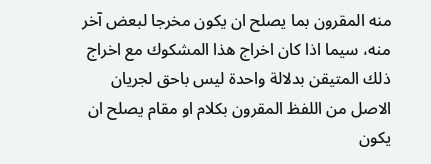منه المقرون بما يصلح ان يكون مخرجا لبعض آخر منه، سيما اذا كان اخراج هذا المشكوك مع اخراج ذلك المتيقن بدلالة واحدة ليس باحق لجريان الاصل من اللفظ المقرون بكلام او مقام يصلح ان يكون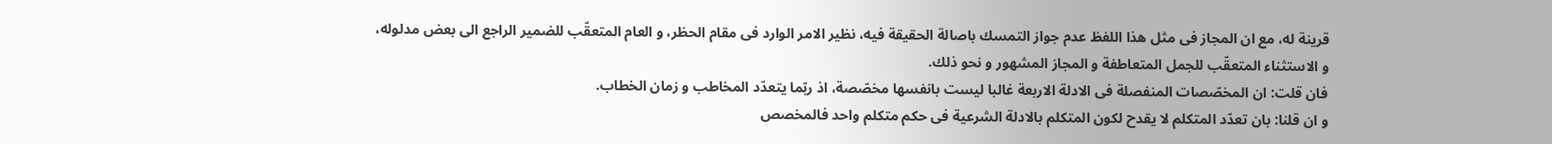قرينة له، مع ان المجاز فى مثل هذا اللفظ عدم جواز التمسك باصالة الحقيقة فيه، نظير الامر الوارد فى مقام الحظر، و العام المتعقّب للضمير الراجع الى بعض مدلوله، و الاستثناء المتعقّب للجمل المتعاطفة و المجاز المشهور و نحو ذلك.
فان قلت: ان المخصّصات المنفصلة فى الادلة الاربعة غالبا ليست بانفسها مخصّصة، اذ ربّما يتعدّد المخاطب و زمان الخطاب.
و ان قلنا: بان تعدّد المتكلم لا يقدح لكون المتكلم بالادلة الشرعية فى حكم متكلم واحد فالمخصص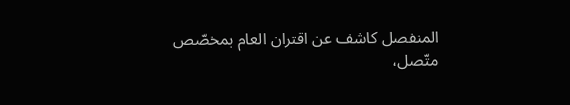المنفصل كاشف عن اقتران العام بمخصّص متّصل،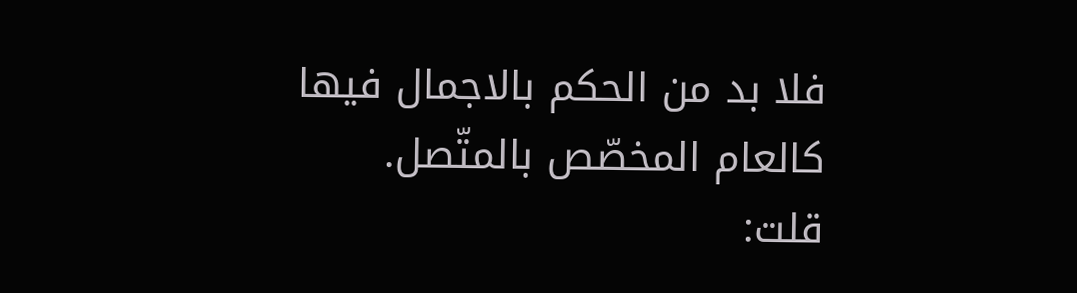فلا بد من الحكم بالاجمال فيها كالعام المخصّص بالمتّصل.
قلت: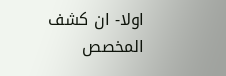اولا- ان كشف المخصص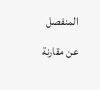المنفصل عن مقارنة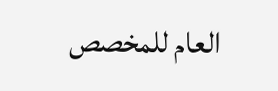العام للمخصص